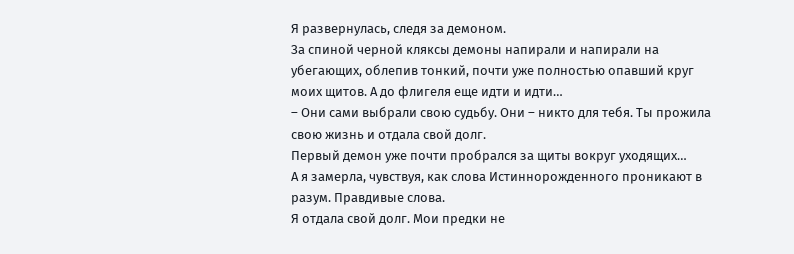Я развернулась, следя за демоном.
За спиной черной кляксы демоны напирали и напирали на убегающих, облепив тонкий, почти уже полностью опавший круг моих щитов. А до флигеля еще идти и идти…
– Они сами выбрали свою судьбу. Они – никто для тебя. Ты прожила свою жизнь и отдала свой долг.
Первый демон уже почти пробрался за щиты вокруг уходящих…
А я замерла, чувствуя, как слова Истиннорожденного проникают в разум. Правдивые слова.
Я отдала свой долг. Мои предки не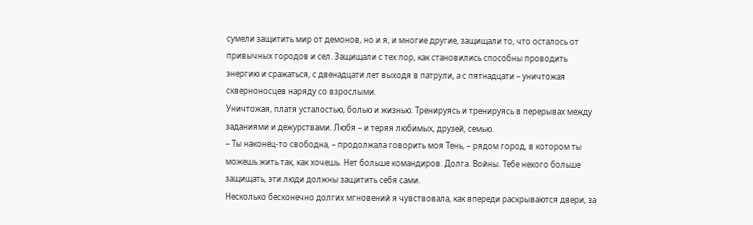сумели защитить мир от демонов, но и я, и многие другие, защищали то, что осталось от привычных городов и сел. Защищали с тех пор, как становились способны проводить энергию и сражаться, с двенадцати лет выходя в патрули, а с пятнадцати – уничтожая скверноносцев наряду со взрослыми.
Уничтожая, платя усталостью, болью и жизнью. Тренируясь и тренируясь в перерывах между заданиями и дежурствами. Любя – и теряя любимых, друзей, семью.
– Ты наконец-то свободна, – продолжала говорить моя Тень, – рядом город, в котором ты можешь жить так, как хочешь. Нет больше командиров. Долга. Войны. Тебе некого больше защищать, эти люди должны защитить себя сами.
Несколько бесконечно долгих мгновений я чувствовала, как впереди раскрываются двери, за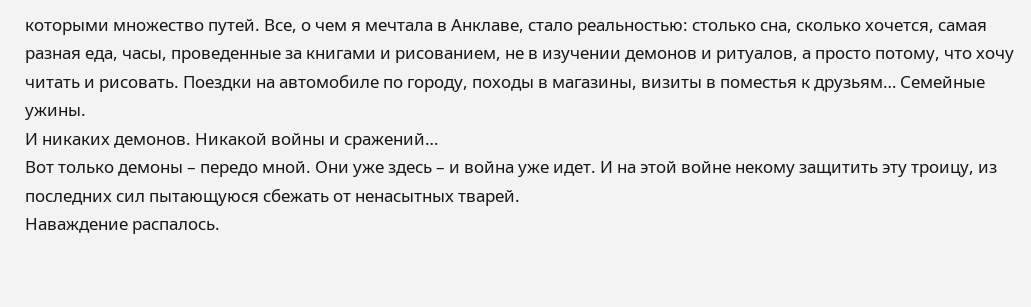которыми множество путей. Все, о чем я мечтала в Анклаве, стало реальностью: столько сна, сколько хочется, самая разная еда, часы, проведенные за книгами и рисованием, не в изучении демонов и ритуалов, а просто потому, что хочу читать и рисовать. Поездки на автомобиле по городу, походы в магазины, визиты в поместья к друзьям… Семейные ужины.
И никаких демонов. Никакой войны и сражений…
Вот только демоны – передо мной. Они уже здесь – и война уже идет. И на этой войне некому защитить эту троицу, из последних сил пытающуюся сбежать от ненасытных тварей.
Наваждение распалось.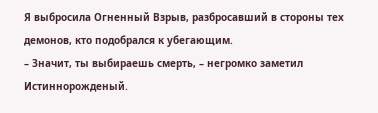Я выбросила Огненный Взрыв, разбросавший в стороны тех демонов, кто подобрался к убегающим.
– Значит, ты выбираешь смерть, – негромко заметил Истиннорожденый.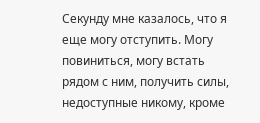Секунду мне казалось, что я еще могу отступить. Могу повиниться, могу встать рядом с ним, получить силы, недоступные никому, кроме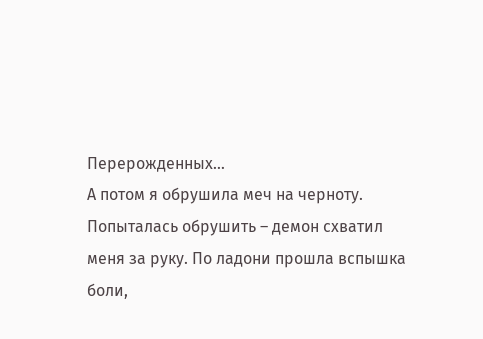Перерожденных…
А потом я обрушила меч на черноту.
Попыталась обрушить – демон схватил меня за руку. По ладони прошла вспышка боли,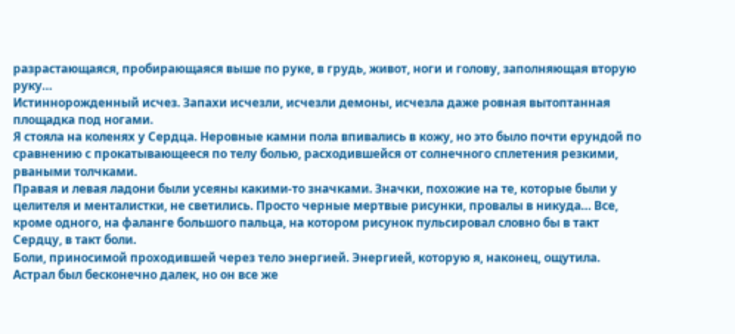разрастающаяся, пробирающаяся выше по руке, в грудь, живот, ноги и голову, заполняющая вторую руку…
Истиннорожденный исчез. Запахи исчезли, исчезли демоны, исчезла даже ровная вытоптанная площадка под ногами.
Я стояла на коленях у Сердца. Неровные камни пола впивались в кожу, но это было почти ерундой по сравнению с прокатывающееся по телу болью, расходившейся от солнечного сплетения резкими, рваными толчками.
Правая и левая ладони были усеяны какими-то значками. Значки, похожие на те, которые были у целителя и менталистки, не светились. Просто черные мертвые рисунки, провалы в никуда… Все, кроме одного, на фаланге большого пальца, на котором рисунок пульсировал словно бы в такт Сердцу, в такт боли.
Боли, приносимой проходившей через тело энергией. Энергией, которую я, наконец, ощутила. Астрал был бесконечно далек, но он все же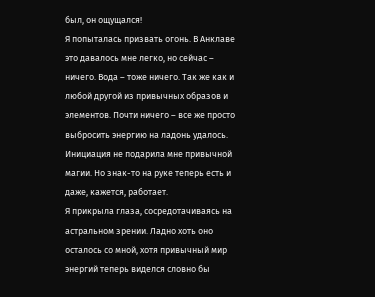был, он ощущался!
Я попыталась призвать огонь. В Анклаве это давалось мне легко, но сейчас – ничего. Вода – тоже ничего. Так же как и любой другой из привычных образов и элементов. Почти ничего – все же просто выбросить энергию на ладонь удалось.
Инициация не подарила мне привычной магии. Но знак-то на руке теперь есть и даже, кажется, работает.
Я прикрыла глаза, сосредотачиваясь на астральном зрении. Ладно хоть оно осталось со мной, хотя привычный мир энергий теперь виделся словно бы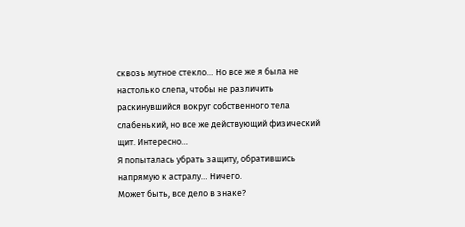сквозь мутное стекло… Но все же я была не настолько слепа, чтобы не различить раскинувшийся вокруг собственного тела слабенький, но все же действующий физический щит. Интересно…
Я попыталась убрать защиту, обратившись напрямую к астралу… Ничего.
Может быть, все дело в знаке?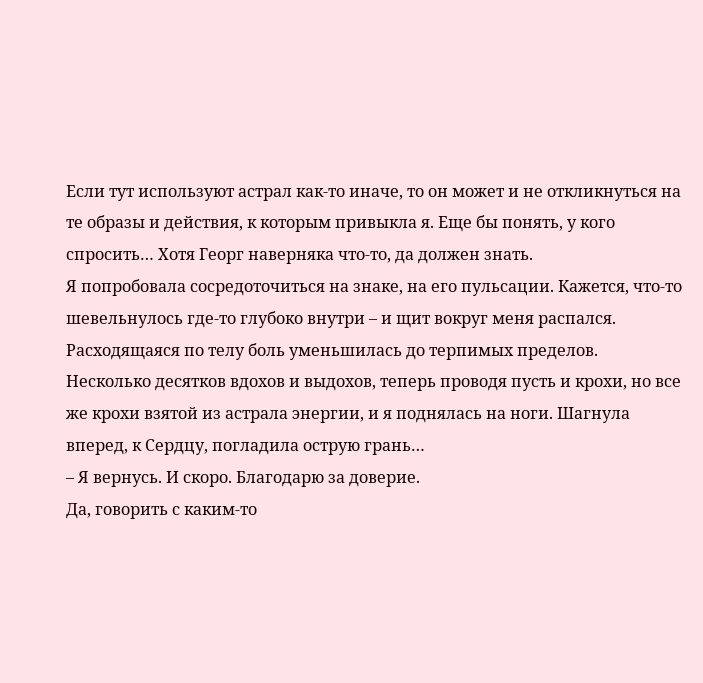Если тут используют астрал как-то иначе, то он может и не откликнуться на те образы и действия, к которым привыкла я. Еще бы понять, у кого спросить… Хотя Георг наверняка что-то, да должен знать.
Я попробовала сосредоточиться на знаке, на его пульсации. Кажется, что-то шевельнулось где-то глубоко внутри – и щит вокруг меня распался.
Расходящаяся по телу боль уменьшилась до терпимых пределов. Несколько десятков вдохов и выдохов, теперь проводя пусть и крохи, но все же крохи взятой из астрала энергии, и я поднялась на ноги. Шагнула вперед, к Сердцу, погладила острую грань…
– Я вернусь. И скоро. Благодарю за доверие.
Да, говорить с каким-то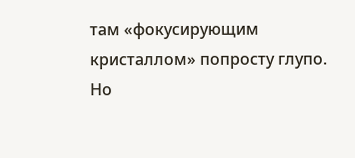там «фокусирующим кристаллом» попросту глупо. Но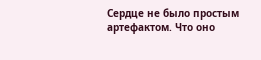Сердце не было простым артефактом. Что оно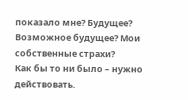показало мне? Будущее? Возможное будущее? Мои собственные страхи?
Как бы то ни было – нужно действовать.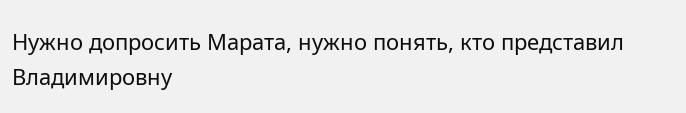Нужно допросить Марата, нужно понять, кто представил Владимировну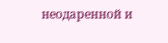неодаренной и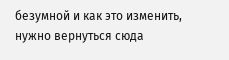безумной и как это изменить, нужно вернуться сюда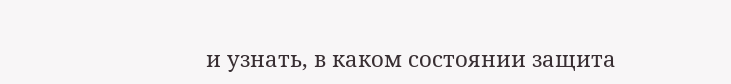и узнать, в каком состоянии защита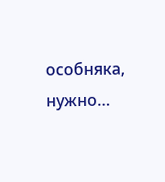особняка, нужно…